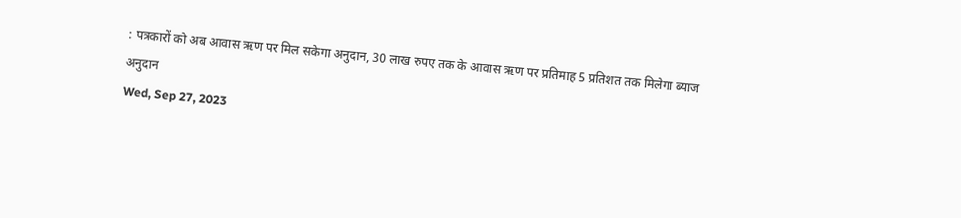: पत्रकारों को अब आवास ऋण पर मिल सकेगा अनुदान, 30 लाख रुपए तक के आवास ऋण पर प्रतिमाह 5 प्रतिशत तक मिलेगा ब्याज अनुदान
Wed, Sep 27, 2023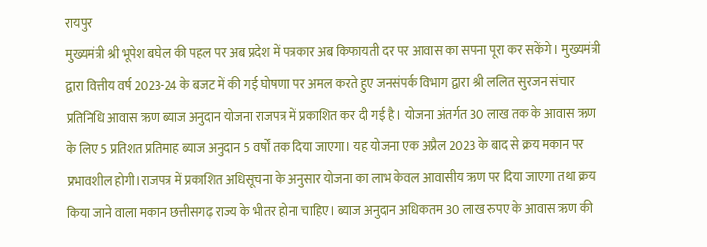रायपुर
मुख्यमंत्री श्री भूपेश बघेल की पहल पर अब प्रदेश में पत्रकार अब किफायती दर पर आवास का सपना पूरा कर सकेंगे। मुख्यमंत्री द्वारा वित्तीय वर्ष 2023-24 के बजट में की गई घोषणा पर अमल करते हुए जनसंपर्क विभाग द्वारा श्री ललित सुरजन संचार प्रतिनिधि आवास ऋण ब्याज अनुदान योजना राजपत्र में प्रकाशित कर दी गई है। योजना अंतर्गत 30 लाख तक के आवास ऋण के लिए 5 प्रतिशत प्रतिमाह ब्याज अनुदान 5 वर्षों तक दिया जाएगा। यह योजना एक अप्रैल 2023 के बाद से क्रय मकान पर प्रभावशील होगी।राजपत्र में प्रकाशित अधिसूचना के अनुसार योजना का लाभ केवल आवासीय ऋण पर दिया जाएगा तथा क्रय किया जाने वाला मकान छत्तीसगढ़ राज्य के भीतर होना चाहिए। ब्याज अनुदान अधिकतम 30 लाख रुपए के आवास ऋण की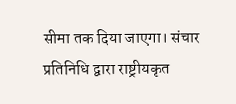सीमा तक दिया जाएगा। संचार प्रतिनिधि द्वारा राष्ट्रीयकृत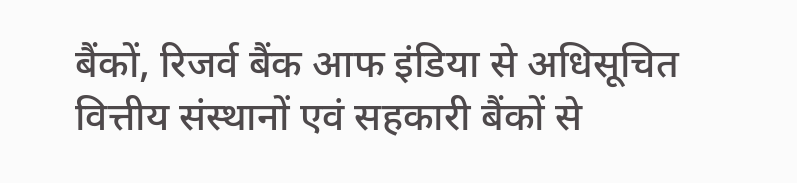बैंकों, रिजर्व बैंक आफ इंडिया से अधिसूचित वित्तीय संस्थानों एवं सहकारी बैंकों से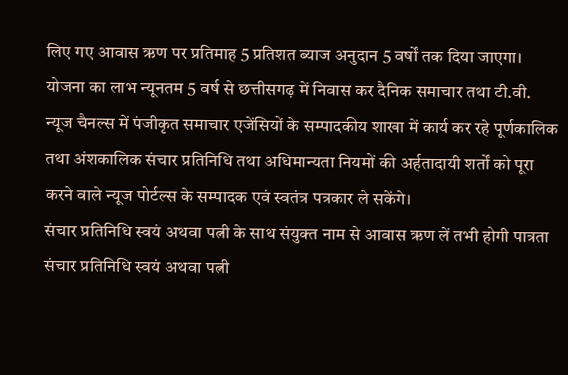लिए गए आवास ऋण पर प्रतिमाह 5 प्रतिशत ब्याज अनुदान 5 वर्षों तक दिया जाएगा। योजना का लाभ न्यूनतम 5 वर्ष से छत्तीसगढ़ में निवास कर दैनिक समाचार तथा टी.वी. न्यूज चैनल्स में पंजीकृत समाचार एजेंसियों के सम्पादकीय शाखा में कार्य कर रहे पूर्णकालिक तथा अंशकालिक संचार प्रतिनिधि तथा अधिमान्यता नियमों की अर्हतादायी शर्तों को पूरा करने वाले न्यूज पोर्टल्स के सम्पादक एवं स्वतंत्र पत्रकार ले सकेंगे।
संचार प्रतिनिधि स्वयं अथवा पत्नी के साथ संयुक्त नाम से आवास ऋण लें तभी होगी पात्रता
संचार प्रतिनिधि स्वयं अथवा पत्नी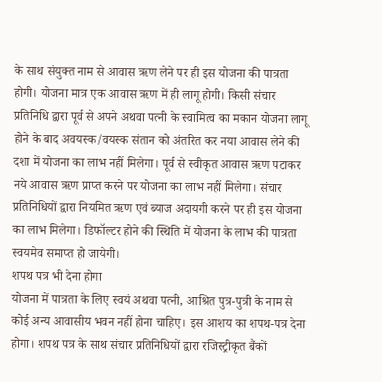के साथ संयुक्त नाम से आवास ऋण लेने पर ही इस योजना की पात्रता होगी। योजना मात्र एक आवास ऋण में ही लागू होगी। किसी संचार प्रतिनिधि द्वारा पूर्व से अपने अथवा पत्नी के स्वामित्व का मकान योजना लागू होने के बाद अवयस्क/वयस्क संतान को अंतरित कर नया आवास लेने की दशा में योजना का लाभ नहीं मिलेगा। पूर्व से स्वीकृत आवास ऋण पटाकर नये आवास ऋण प्राप्त करने पर योजना का लाभ नहीं मिलेगा। संचार प्रतिनिधियों द्वारा नियमित ऋण एवं ब्याज अदायगी करने पर ही इस योजना का लाभ मिलेगा। डिफॉल्टर होने की स्थिति में योजना के लाभ की पात्रता स्वयमेव समाप्त हो जायेगी।
शपथ पत्र भी देना होगा
योजना में पात्रता के लिए स्वयं अथवा पत्नी, आश्रित पुत्र-पुत्री के नाम से कोई अन्य आवासीय भवन नहीं होना चाहिए। इस आशय का शपथ-पत्र देना होगा। शपथ पत्र के साथ संचार प्रतिनिधियों द्वारा रजिस्ट्रीकृत बैंकों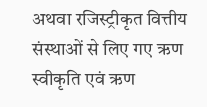अथवा रजिस्ट्रीकृत वित्तीय संस्थाओं से लिए गए ऋण स्वीकृति एवं ऋण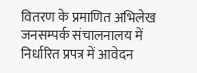वितरण के प्रमाणित अभिलेख जनसम्पर्क संचालनालय में निर्धारित प्रपत्र में आवेदन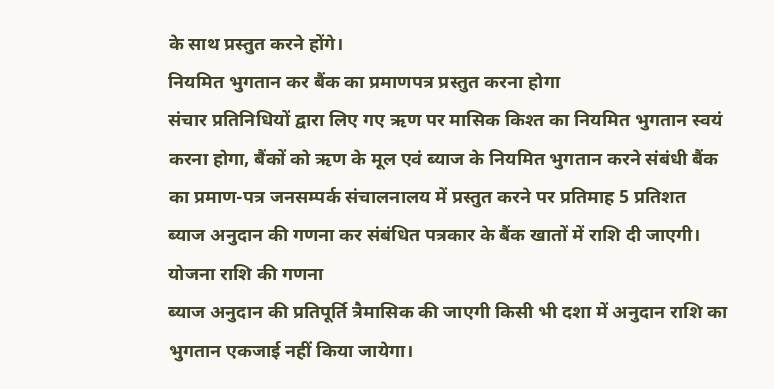के साथ प्रस्तुत करने होंगे।
नियमित भुगतान कर बैंक का प्रमाणपत्र प्रस्तुत करना होगा
संचार प्रतिनिधियों द्वारा लिए गए ऋण पर मासिक किश्त का नियमित भुगतान स्वयं करना होगा, बैंकों को ऋण के मूल एवं ब्याज के नियमित भुगतान करने संबंधी बैंक का प्रमाण-पत्र जनसम्पर्क संचालनालय में प्रस्तुत करने पर प्रतिमाह 5 प्रतिशत ब्याज अनुदान की गणना कर संबंधित पत्रकार के बैंक खातों में राशि दी जाएगी।
योजना राशि की गणना
ब्याज अनुदान की प्रतिपूर्ति त्रैमासिक की जाएगी किसी भी दशा में अनुदान राशि का भुगतान एकजाई नहीं किया जायेगा।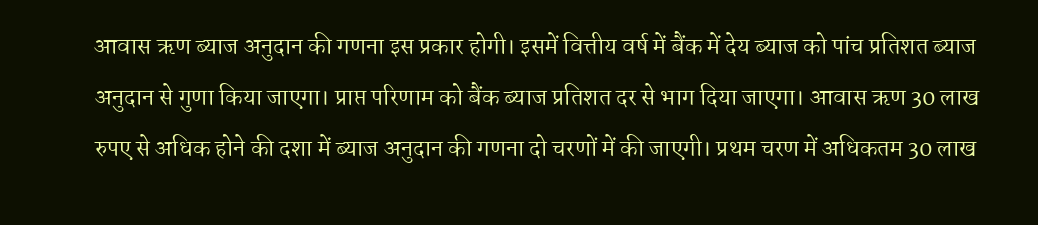आवास ऋण ब्याज अनुदान की गणना इस प्रकार होगी। इसमें वित्तीय वर्ष में बैंक में देय ब्याज को पांच प्रतिशत ब्याज अनुदान से गुणा किया जाएगा। प्राप्त परिणाम को बैंक ब्याज प्रतिशत दर से भाग दिया जाएगा। आवास ऋण 30 लाख रुपए से अधिक होने की दशा में ब्याज अनुदान की गणना दो चरणों में की जाएगी। प्रथम चरण में अधिकतम 30 लाख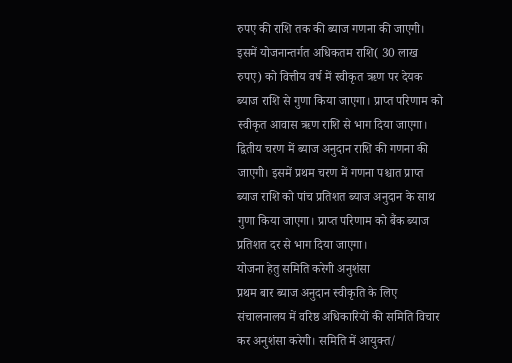रुपए की राशि तक की ब्याज गणना की जाएगी। इसमें योजनान्तर्गत अधिकतम राशि( 30 लाख रुपए) को वित्तीय वर्ष में स्वीकृत ऋण पर देयक ब्याज राशि से गुणा किया जाएगा। प्राप्त परिणाम को स्वीकृत आवास ऋण राशि से भाग दिया जाएगा। द्वितीय चरण में ब्याज अनुदान राशि की गणना की जाएगी। इसमें प्रथम चरण में गणना पश्चात प्राप्त ब्याज राशि को पांच प्रतिशत ब्याज अनुदान के साथ गुणा किया जाएगा। प्राप्त परिणाम को बैंक ब्याज प्रतिशत दर से भाग दिया जाएगा।
योजना हेतु समिति करेगी अनुशंसा
प्रथम बार ब्याज अनुदान स्वीकृति के लिए संचालनालय में वरिष्ठ अधिकारियों की समिति विचार कर अनुशंसा करेगी। समिति में आयुक्त/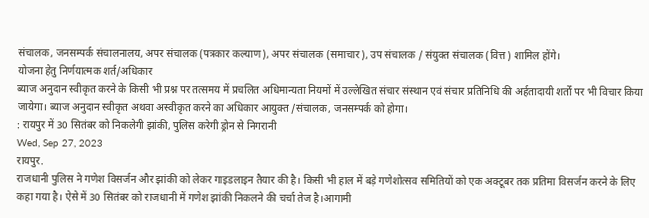संचालक, जनसम्पर्क संचालनालय, अपर संचालक (पत्रकार कल्याण), अपर संचालक (समाचार), उप संचालक / संयुक्त संचालक (वित्त) शामिल होंगे।
योजना हेतु निर्णयात्मक शर्त/अधिकार
ब्याज अनुदान स्वीकृत करने के किसी भी प्रश्न पर तत्समय में प्रचलित अधिमान्यता नियमों में उल्लेखित संचार संस्थान एवं संचार प्रतिनिधि की अर्हतादायी शर्तों पर भी विचार किया जायेगा। ब्याज अनुदान स्वीकृत अथवा अस्वीकृत करने का अधिकार आयुक्त /संचालक, जनसम्पर्क को होगा।
: रायपुर में 30 सितंबर को निकलेगी झांकी, पुलिस करेगी ड्रोन से निगरानी
Wed, Sep 27, 2023
रायपुर.
राजधानी पुलिस ने गणेश विसर्जन और झांकी को लेकर गाइडलाइन तैयार की है। किसी भी हाल में बड़े गणेशोत्सव समितियों को एक अक्टूबर तक प्रतिमा विसर्जन करने के लिए कहा गया है। ऐसे में 30 सितंबर को राजधानी में गणेश झांकी निकलने की चर्चा तेज है।आगामी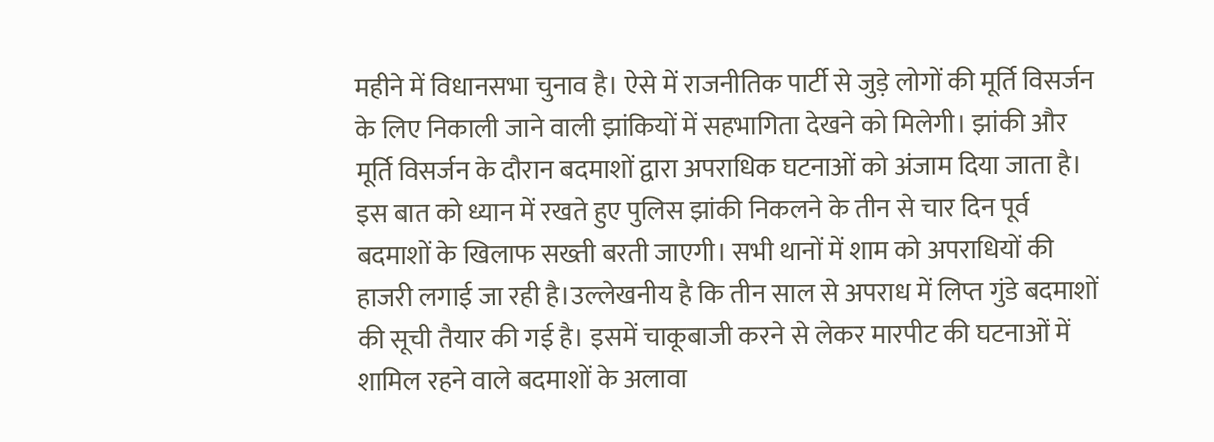महीने में विधानसभा चुनाव है। ऐसे में राजनीतिक पार्टी से जुड़े लोगों की मूर्ति विसर्जन के लिए निकाली जाने वाली झांकियों में सहभागिता देखने को मिलेगी। झांकी और मूर्ति विसर्जन के दौरान बदमाशों द्वारा अपराधिक घटनाओं को अंजाम दिया जाता है। इस बात को ध्यान में रखते हुए पुलिस झांकी निकलने के तीन से चार दिन पूर्व बदमाशों के खिलाफ सख्ती बरती जाएगी। सभी थानों में शाम को अपराधियों की हाजरी लगाई जा रही है।उल्लेखनीय है कि तीन साल से अपराध में लिप्त गुंडे बदमाशों की सूची तैयार की गई है। इसमें चाकूबाजी करने से लेकर मारपीट की घटनाओं में शामिल रहने वाले बदमाशों के अलावा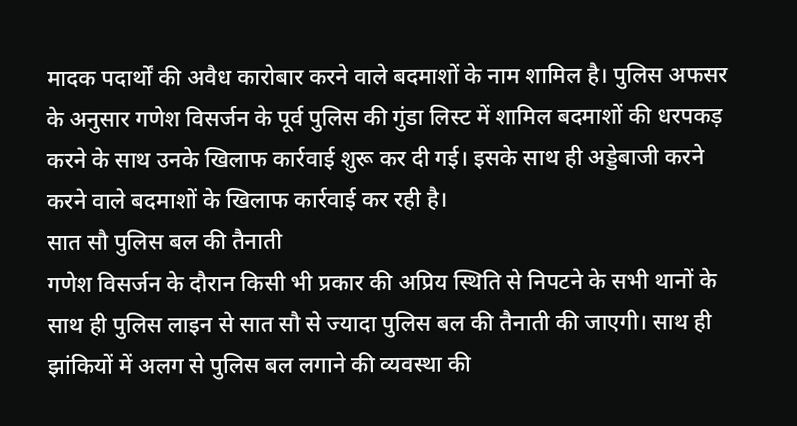मादक पदार्थों की अवैध कारोबार करने वाले बदमाशों के नाम शामिल है। पुलिस अफसर के अनुसार गणेश विसर्जन के पूर्व पुलिस की गुंडा लिस्ट में शामिल बदमाशों की धरपकड़ करने के साथ उनके खिलाफ कार्रवाई शुरू कर दी गई। इसके साथ ही अड्डेबाजी करने करने वाले बदमाशों के खिलाफ कार्रवाई कर रही है।
सात सौ पुलिस बल की तैनाती
गणेश विसर्जन के दौरान किसी भी प्रकार की अप्रिय स्थिति से निपटने के सभी थानों के साथ ही पुलिस लाइन से सात सौ से ज्यादा पुलिस बल की तैनाती की जाएगी। साथ ही झांकियों में अलग से पुलिस बल लगाने की व्यवस्था की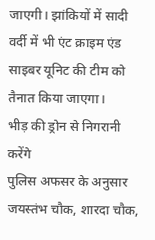जाएगी। झांकियों में सादी वर्दी में भी एंट क्राइम एंड साइबर यूनिट की टीम को तैनात किया जाएगा।
भीड़ की ड्रोन से निगरानी करेंगे
पुलिस अफसर के अनुसार जयस्तंभ चौक, शारदा चौक,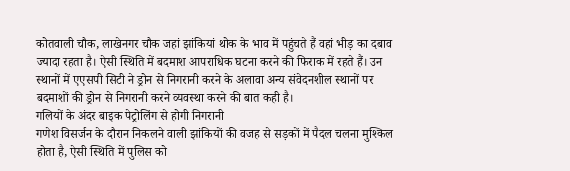कोतवाली चौक, लाखेनगर चौक जहां झांकियां थोक के भाव में पहुंचते हैं वहां भीड़ का दबाव ज्यादा रहता है। ऐसी स्थिति में बदमाश आपराधिक घटना करने की फिराक में रहते हैं। उन स्थानों में एएसपी सिटी ने ड्रोन से निगरानी करने के अलावा अन्य संवेदनशील स्थानों पर बदमाशों की ड्रोन से निगरानी करने व्यवस्था करने की बात कही है।
गलियों के अंदर बाइक पेट्रोलिंग से होगी निगरानी
गणेश विसर्जन के दौरान निकलने वाली झांकियों की वजह से सड़कों में पैदल चलना मुश्किल होता है, ऐसी स्थिति में पुलिस को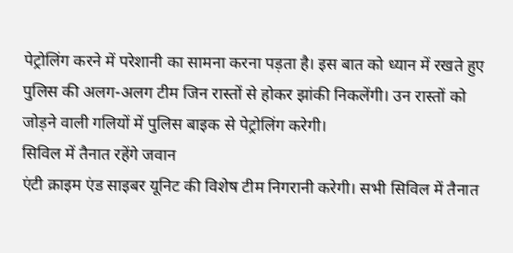पेट्रोलिंग करने में परेशानी का सामना करना पड़ता है। इस बात को ध्यान में रखते हुए पुलिस की अलग-अलग टीम जिन रास्तों से होकर झांकी निकलेंगी। उन रास्तों को जोड़ने वाली गलियों में पुलिस बाइक से पेट्रोलिंग करेगी।
सिविल में तैनात रहेंगे जवान
एंटी क्राइम एंड साइबर यूनिट की विशेष टीम निगरानी करेगी। सभी सिविल में तैनात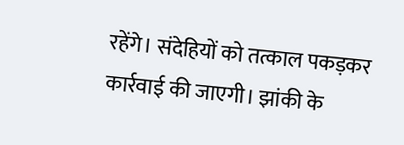रहेंगे। संदेहियों को तत्काल पकड़कर कार्रवाई की जाएगी। झांकी के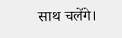साथ चलेंगे।